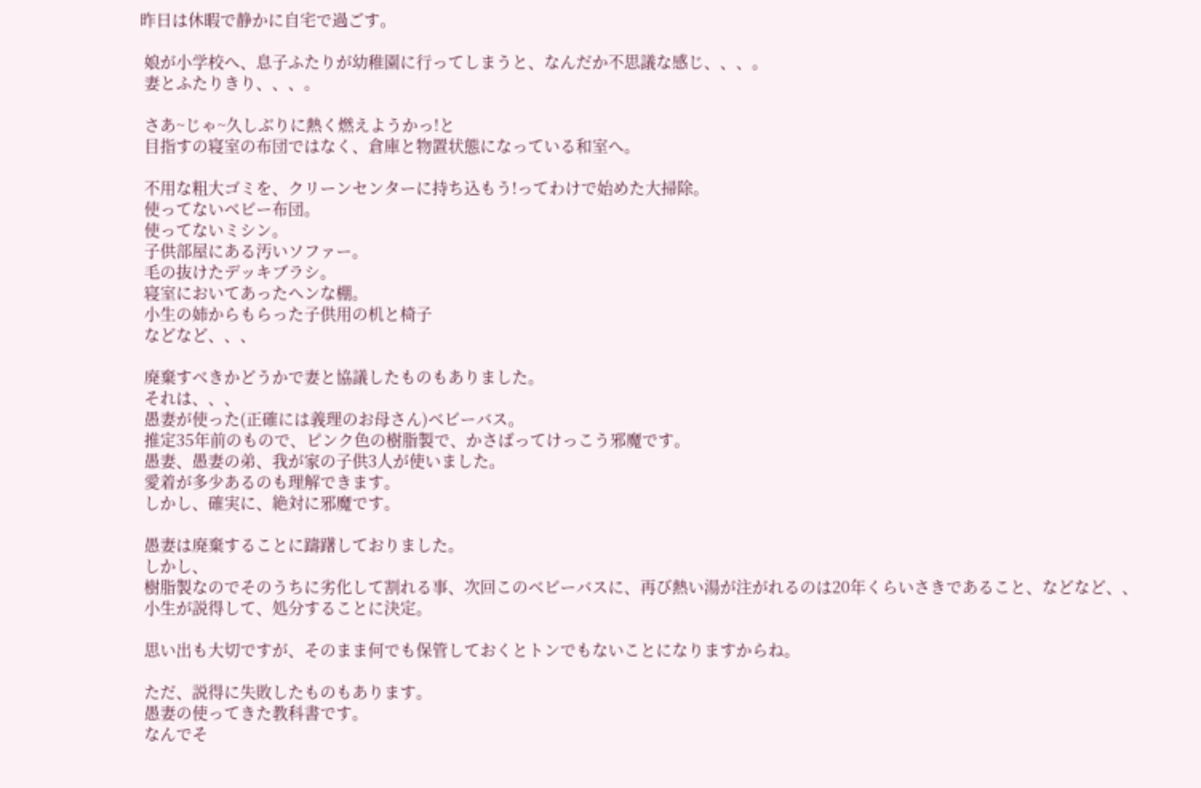昨日は休暇で静かに自宅で過ごす。

 娘が小学校へ、息子ふたりが幼稚園に行ってしまうと、なんだか不思議な感じ、、、。
 妻とふたりきり、、、。

 さあ~じゃ~久しぶりに熱く燃えようかっ!と
 目指すの寝室の布団ではなく、倉庫と物置状態になっている和室へ。

 不用な粗大ゴミを、クリーンセンターに持ち込もう!ってわけで始めた大掃除。
 使ってないベビー布団。
 使ってないミシン。
 子供部屋にある汚いソファー。
 毛の抜けたデッキブラシ。
 寝室においてあったヘンな棚。
 小生の姉からもらった子供用の机と椅子
 などなど、、、

 廃棄すべきかどうかで妻と協議したものもありました。
 それは、、、
 愚妻が使った(正確には義理のお母さん)ベビーバス。
 推定35年前のもので、ピンク色の樹脂製で、かさばってけっこう邪魔です。
 愚妻、愚妻の弟、我が家の子供3人が使いました。
 愛着が多少あるのも理解できます。
 しかし、確実に、絶対に邪魔です。

 愚妻は廃棄することに躊躇しておりました。
 しかし、
 樹脂製なのでそのうちに劣化して割れる事、次回このベビーバスに、再び熱い湯が注がれるのは20年くらいさきであること、などなど、、
 小生が説得して、処分することに決定。

 思い出も大切ですが、そのまま何でも保管しておくとトンでもないことになりますからね。

 ただ、説得に失敗したものもあります。
 愚妻の使ってきた教科書です。
 なんでそ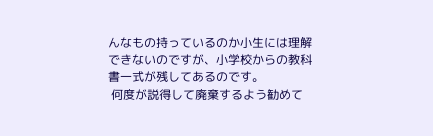んなもの持っているのか小生には理解できないのですが、小学校からの教科書一式が残してあるのです。
 何度が説得して廃棄するよう勧めて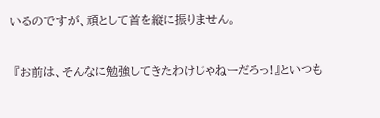いるのですが、頑として首を縦に振りません。

 『お前は、そんなに勉強してきたわけじゃねーだろっ!』といつも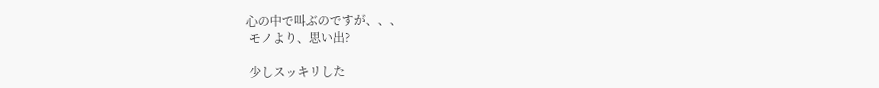心の中で叫ぶのですが、、、
 モノより、思い出?

 少しスッキリした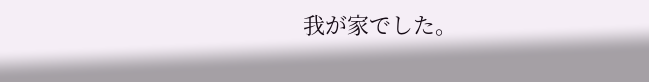我が家でした。